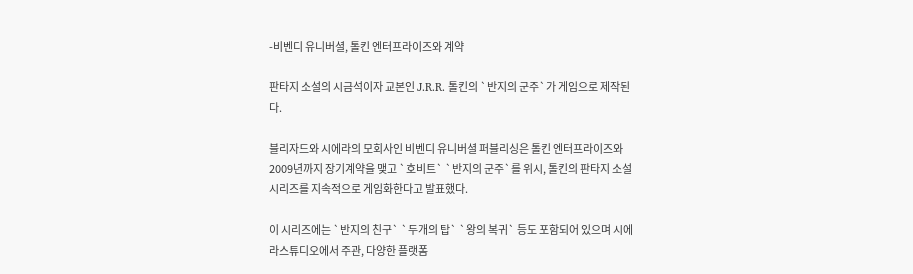-비벤디 유니버셜, 톨킨 엔터프라이즈와 계약

판타지 소설의 시금석이자 교본인 J.R.R. 톨킨의 `반지의 군주`가 게임으로 제작된다.

블리자드와 시에라의 모회사인 비벤디 유니버셜 퍼블리싱은 톨킨 엔터프라이즈와 2009년까지 장기계약을 맺고 `호비트` `반지의 군주`를 위시, 톨킨의 판타지 소설 시리즈를 지속적으로 게임화한다고 발표했다.

이 시리즈에는 `반지의 친구` `두개의 탑` `왕의 복귀` 등도 포함되어 있으며 시에라스튜디오에서 주관, 다양한 플랫폼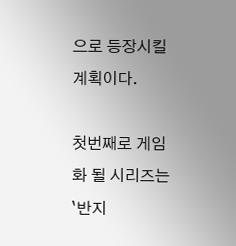으로 등장시킬 계획이다.

첫번째로 게임화 될 시리즈는 `반지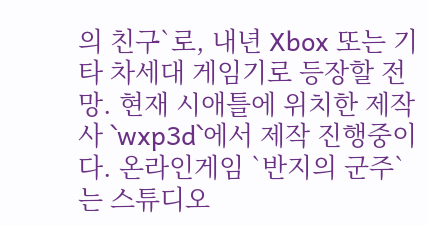의 친구`로, 내년 Xbox 또는 기타 차세대 게임기로 등장할 전망. 현재 시애틀에 위치한 제작사 `wxp3d`에서 제작 진행중이다. 온라인게임 `반지의 군주`는 스튜디오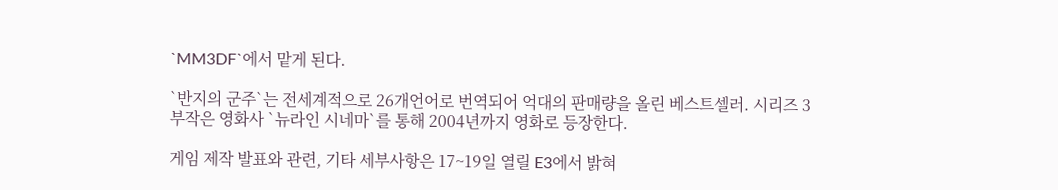`MM3DF`에서 맡게 된다.

`반지의 군주`는 전세계적으로 26개언어로 번역되어 억대의 판매량을 올린 베스트셀러. 시리즈 3부작은 영화사 `뉴라인 시네마`를 통해 2004년까지 영화로 등장한다.

게임 제작 발표와 관련, 기타 세부사항은 17~19일 열릴 E3에서 밝혀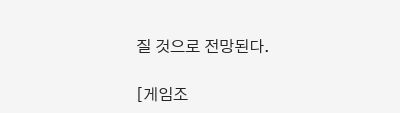질 것으로 전망된다.

[게임조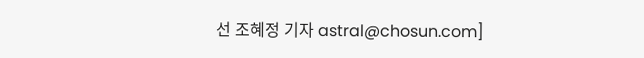선 조혜정 기자 astral@chosun.com]